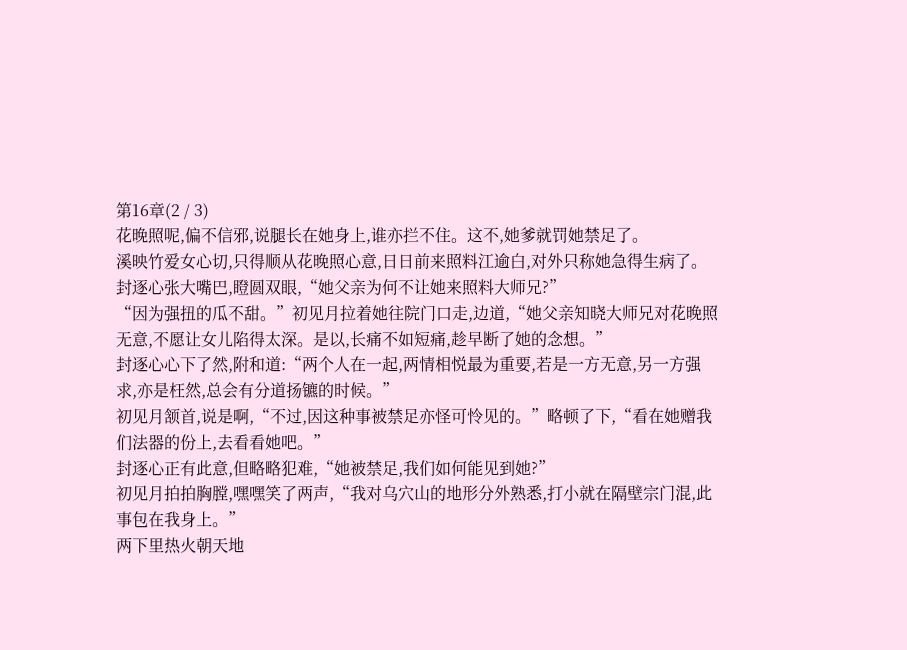第16章(2 / 3)
花晚照呢,偏不信邪,说腿长在她身上,谁亦拦不住。这不,她爹就罚她禁足了。
溪映竹爱女心切,只得顺从花晚照心意,日日前来照料江逾白,对外只称她急得生病了。
封逐心张大嘴巴,瞪圆双眼,“她父亲为何不让她来照料大师兄?”
“因为强扭的瓜不甜。”初见月拉着她往院门口走,边道,“她父亲知晓大师兄对花晚照无意,不愿让女儿陷得太深。是以,长痛不如短痛,趁早断了她的念想。”
封逐心心下了然,附和道:“两个人在一起,两情相悦最为重要,若是一方无意,另一方强求,亦是枉然,总会有分道扬镳的时候。”
初见月颔首,说是啊,“不过,因这种事被禁足亦怪可怜见的。”略顿了下,“看在她赠我们法器的份上,去看看她吧。”
封逐心正有此意,但略略犯难,“她被禁足,我们如何能见到她?”
初见月拍拍胸膛,嘿嘿笑了两声,“我对乌穴山的地形分外熟悉,打小就在隔壁宗门混,此事包在我身上。”
两下里热火朝天地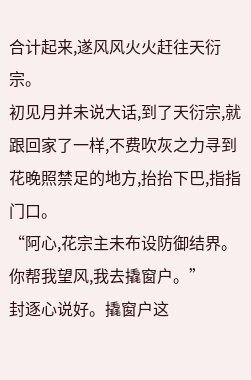合计起来,遂风风火火赶往天衍宗。
初见月并未说大话,到了天衍宗,就跟回家了一样,不费吹灰之力寻到花晚照禁足的地方,抬抬下巴,指指门口。
“阿心,花宗主未布设防御结界。你帮我望风,我去撬窗户。”
封逐心说好。撬窗户这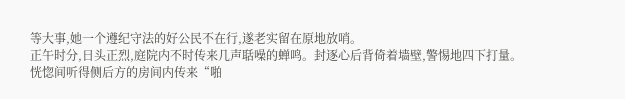等大事,她一个遵纪守法的好公民不在行,遂老实留在原地放哨。
正午时分,日头正烈,庭院内不时传来几声聒噪的蝉鸣。封逐心后背倚着墙壁,警惕地四下打量。
恍惚间听得侧后方的房间内传来“啪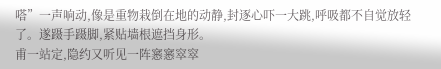嗒”一声响动,像是重物栽倒在地的动静,封逐心吓一大跳,呼吸都不自觉放轻了。遂蹑手蹑脚,紧贴墙根遮挡身形。
甫一站定,隐约又听见一阵窸窸窣窣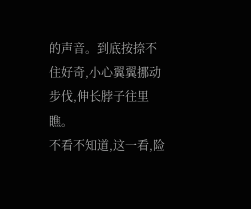的声音。到底按捺不住好奇,小心翼翼挪动步伐,伸长脖子往里瞧。
不看不知道,这一看,险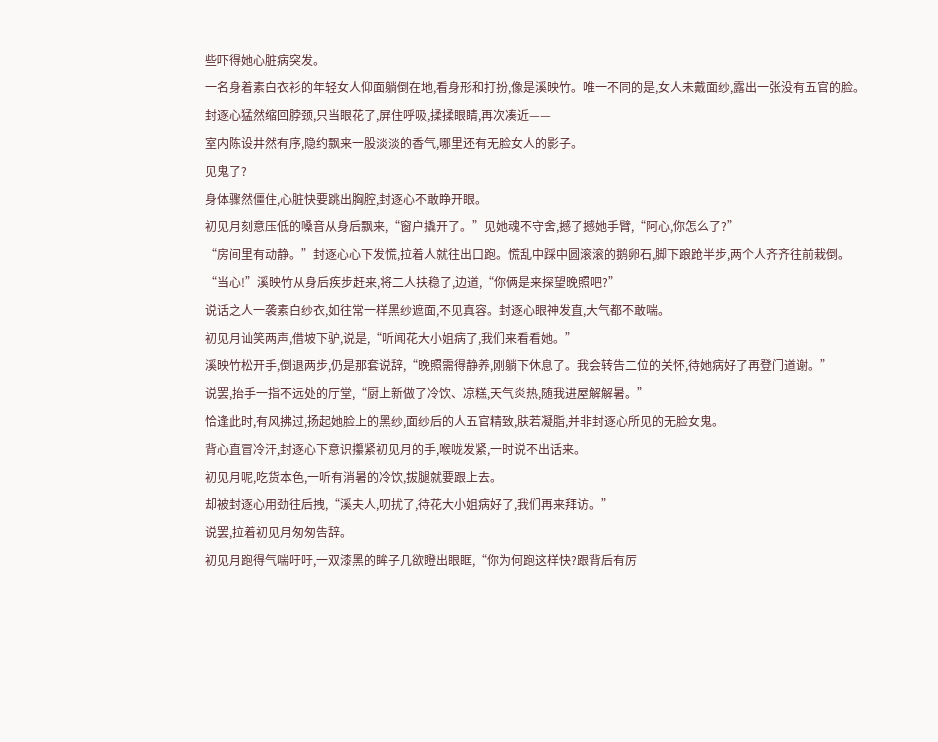些吓得她心脏病突发。
一名身着素白衣衫的年轻女人仰面躺倒在地,看身形和打扮,像是溪映竹。唯一不同的是,女人未戴面纱,露出一张没有五官的脸。
封逐心猛然缩回脖颈,只当眼花了,屏住呼吸,揉揉眼睛,再次凑近——
室内陈设井然有序,隐约飘来一股淡淡的香气,哪里还有无脸女人的影子。
见鬼了?
身体骤然僵住,心脏快要跳出胸腔,封逐心不敢睁开眼。
初见月刻意压低的嗓音从身后飘来,“窗户撬开了。”见她魂不守舍,撼了撼她手臂,“阿心,你怎么了?”
“房间里有动静。”封逐心心下发慌,拉着人就往出口跑。慌乱中踩中圆滚滚的鹅卵石,脚下踉跄半步,两个人齐齐往前栽倒。
“当心!”溪映竹从身后疾步赶来,将二人扶稳了,边道,“你俩是来探望晚照吧?”
说话之人一袭素白纱衣,如往常一样黑纱遮面,不见真容。封逐心眼神发直,大气都不敢喘。
初见月讪笑两声,借坡下驴,说是,“听闻花大小姐病了,我们来看看她。”
溪映竹松开手,倒退两步,仍是那套说辞,“晚照需得静养,刚躺下休息了。我会转告二位的关怀,待她病好了再登门道谢。”
说罢,抬手一指不远处的厅堂,“厨上新做了冷饮、凉糕,天气炎热,随我进屋解解暑。”
恰逢此时,有风拂过,扬起她脸上的黑纱,面纱后的人五官精致,肤若凝脂,并非封逐心所见的无脸女鬼。
背心直冒冷汗,封逐心下意识攥紧初见月的手,喉咙发紧,一时说不出话来。
初见月呢,吃货本色,一听有消暑的冷饮,拔腿就要跟上去。
却被封逐心用劲往后拽,“溪夫人,叨扰了,待花大小姐病好了,我们再来拜访。”
说罢,拉着初见月匆匆告辞。
初见月跑得气喘吁吁,一双漆黑的眸子几欲瞪出眼眶,“你为何跑这样快?跟背后有厉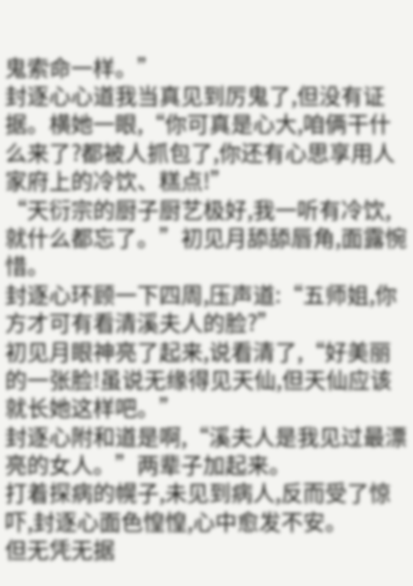鬼索命一样。”
封逐心心道我当真见到厉鬼了,但没有证据。横她一眼,“你可真是心大,咱俩干什么来了?都被人抓包了,你还有心思享用人家府上的冷饮、糕点!”
“天衍宗的厨子厨艺极好,我一听有冷饮,就什么都忘了。”初见月舔舔唇角,面露惋惜。
封逐心环顾一下四周,压声道:“五师姐,你方才可有看清溪夫人的脸?”
初见月眼神亮了起来,说看清了,“好美丽的一张脸!虽说无缘得见天仙,但天仙应该就长她这样吧。”
封逐心附和道是啊,“溪夫人是我见过最漂亮的女人。”两辈子加起来。
打着探病的幌子,未见到病人,反而受了惊吓,封逐心面色惶惶,心中愈发不安。
但无凭无据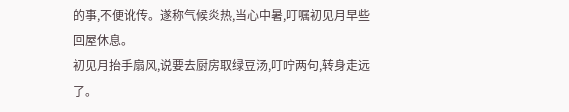的事,不便讹传。遂称气候炎热,当心中暑,叮嘱初见月早些回屋休息。
初见月抬手扇风,说要去厨房取绿豆汤,叮咛两句,转身走远了。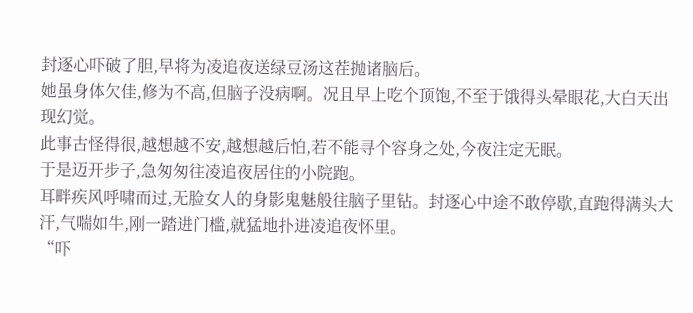封逐心吓破了胆,早将为凌追夜送绿豆汤这茬抛诸脑后。
她虽身体欠佳,修为不高,但脑子没病啊。况且早上吃个顶饱,不至于饿得头晕眼花,大白天出现幻觉。
此事古怪得很,越想越不安,越想越后怕,若不能寻个容身之处,今夜注定无眠。
于是迈开步子,急匆匆往凌追夜居住的小院跑。
耳畔疾风呼啸而过,无脸女人的身影鬼魅般往脑子里钻。封逐心中途不敢停歇,直跑得满头大汗,气喘如牛,刚一踏进门槛,就猛地扑进凌追夜怀里。
“吓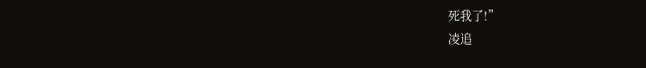死我了!”
凌追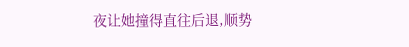夜让她撞得直往后退,顺势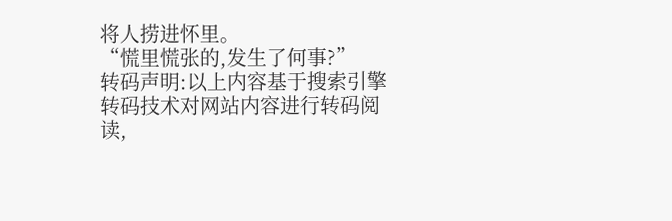将人捞进怀里。
“慌里慌张的,发生了何事?”
转码声明:以上内容基于搜索引擎转码技术对网站内容进行转码阅读,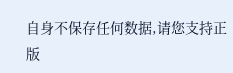自身不保存任何数据,请您支持正版